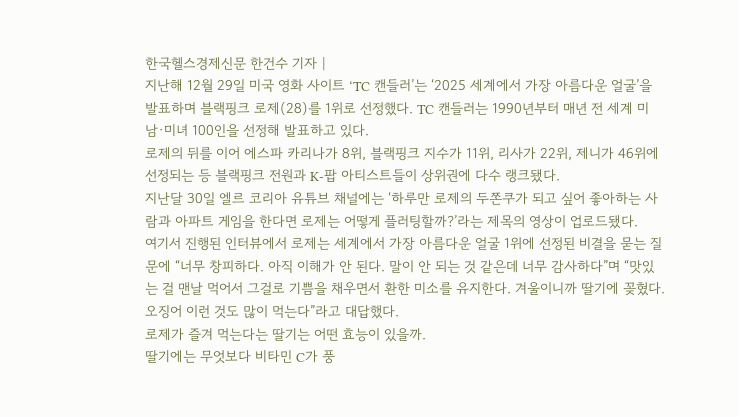한국헬스경제신문 한건수 기자 |
지난해 12월 29일 미국 영화 사이트 ‘TC 캔들러’는 ‘2025 세계에서 가장 아름다운 얼굴’을 발표하며 블랙핑크 로제(28)를 1위로 선정했다. TC 캔들러는 1990년부터 매년 전 세계 미남·미녀 100인을 선정해 발표하고 있다.
로제의 뒤를 이어 에스파 카리나가 8위, 블랙핑크 지수가 11위, 리사가 22위, 제니가 46위에 선정되는 등 블랙핑크 전원과 K-팝 아티스트들이 상위권에 다수 랭크됐다.
지난달 30일 엘르 코리아 유튜브 채널에는 ‘하루만 로제의 두쫀쿠가 되고 싶어 좋아하는 사람과 아파트 게임을 한다면 로제는 어떻게 플러팅할까?’라는 제목의 영상이 업로드됐다.
여기서 진행된 인터뷰에서 로제는 세계에서 가장 아름다운 얼굴 1위에 선정된 비결을 묻는 질문에 “너무 창피하다. 아직 이해가 안 된다. 말이 안 되는 것 같은데 너무 감사하다”며 “맛있는 걸 맨날 먹어서 그걸로 기쁨을 채우면서 환한 미소를 유지한다. 겨울이니까 딸기에 꽂혔다. 오징어 이런 것도 많이 먹는다”라고 대답했다.
로제가 즐겨 먹는다는 딸기는 어떤 효능이 있을까.
딸기에는 무엇보다 비타민 C가 풍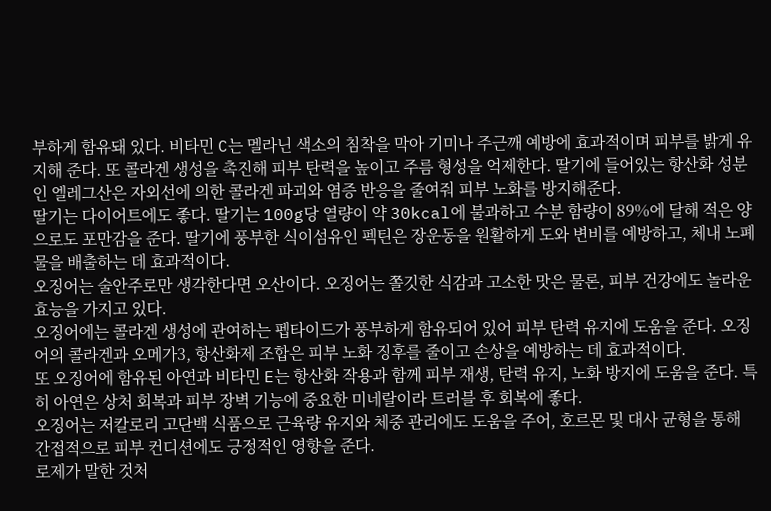부하게 함유돼 있다. 비타민 C는 멜라닌 색소의 침착을 막아 기미나 주근깨 예방에 효과적이며 피부를 밝게 유지해 준다. 또 콜라겐 생성을 촉진해 피부 탄력을 높이고 주름 형성을 억제한다. 딸기에 들어있는 항산화 성분인 엘레그산은 자외선에 의한 콜라겐 파괴와 염증 반응을 줄여줘 피부 노화를 방지해준다.
딸기는 다이어트에도 좋다. 딸기는 100g당 열량이 약 30kcal에 불과하고 수분 함량이 89%에 달해 적은 양으로도 포만감을 준다. 딸기에 풍부한 식이섬유인 펙틴은 장운동을 원활하게 도와 변비를 예방하고, 체내 노폐물을 배출하는 데 효과적이다.
오징어는 술안주로만 생각한다면 오산이다. 오징어는 쫄깃한 식감과 고소한 맛은 물론, 피부 건강에도 놀라운 효능을 가지고 있다.
오징어에는 콜라겐 생성에 관여하는 펩타이드가 풍부하게 함유되어 있어 피부 탄력 유지에 도움을 준다. 오징어의 콜라겐과 오메가3, 항산화제 조합은 피부 노화 징후를 줄이고 손상을 예방하는 데 효과적이다.
또 오징어에 함유된 아연과 비타민 E는 항산화 작용과 함께 피부 재생, 탄력 유지, 노화 방지에 도움을 준다. 특히 아연은 상처 회복과 피부 장벽 기능에 중요한 미네랄이라 트러블 후 회복에 좋다.
오징어는 저칼로리 고단백 식품으로 근육량 유지와 체중 관리에도 도움을 주어, 호르몬 및 대사 균형을 통해 간접적으로 피부 컨디션에도 긍정적인 영향을 준다.
로제가 말한 것처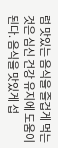럼 맛있는 음식을 즐겁게 먹는 것은 심신 건강 유지에 도움이 된다. 음식을 맛있게 섭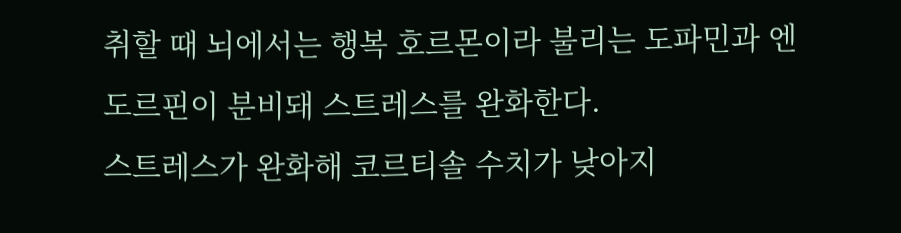취할 때 뇌에서는 행복 호르몬이라 불리는 도파민과 엔도르핀이 분비돼 스트레스를 완화한다.
스트레스가 완화해 코르티솔 수치가 낮아지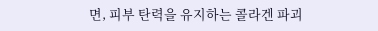면, 피부 탄력을 유지하는 콜라겐 파괴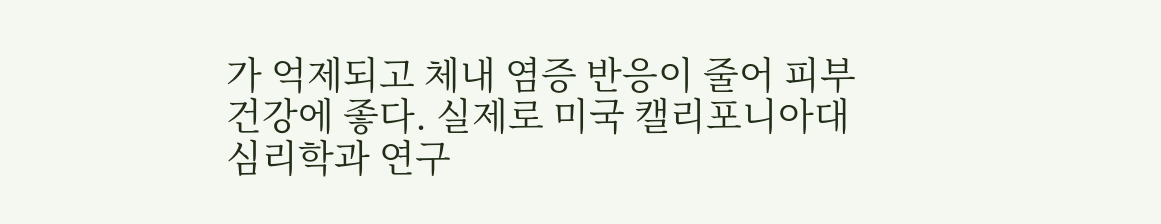가 억제되고 체내 염증 반응이 줄어 피부 건강에 좋다. 실제로 미국 캘리포니아대 심리학과 연구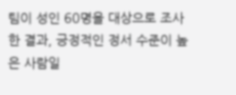팀이 성인 60명을 대상으로 조사한 결과, 긍정적인 정서 수준이 높은 사람일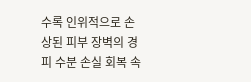수록 인위적으로 손상된 피부 장벽의 경피 수분 손실 회복 속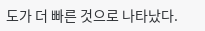도가 더 빠른 것으로 나타났다.